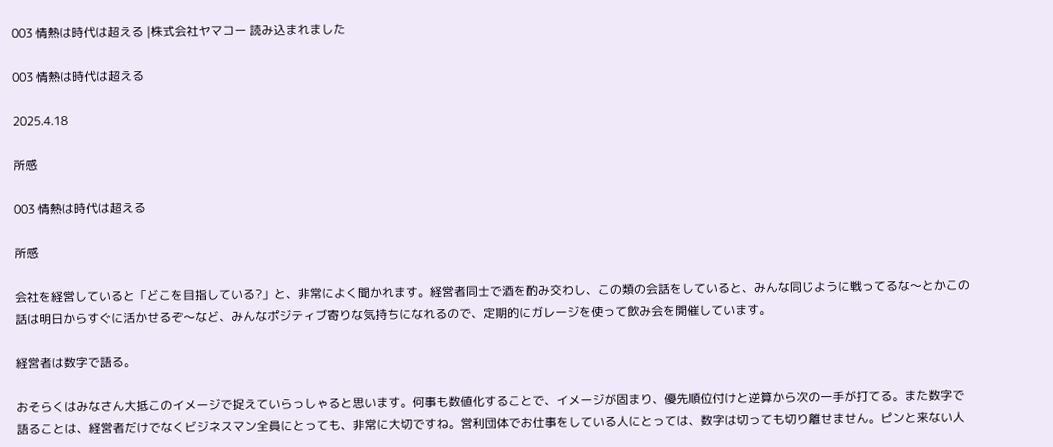003 情熱は時代は超える |株式会社ヤマコー 読み込まれました

003 情熱は時代は超える

2025.4.18

所感

003 情熱は時代は超える

所感

会社を経営していると「どこを目指している?」と、非常によく聞かれます。経営者同士で酒を酌み交わし、この類の会話をしていると、みんな同じように戦ってるな〜とかこの話は明日からすぐに活かせるぞ〜など、みんなポジティブ寄りな気持ちになれるので、定期的にガレージを使って飲み会を開催しています。

経営者は数字で語る。

おそらくはみなさん大抵このイメージで捉えていらっしゃると思います。何事も数値化することで、イメージが固まり、優先順位付けと逆算から次の一手が打てる。また数字で語ることは、経営者だけでなくビジネスマン全員にとっても、非常に大切ですね。営利団体でお仕事をしている人にとっては、数字は切っても切り離せません。ピンと来ない人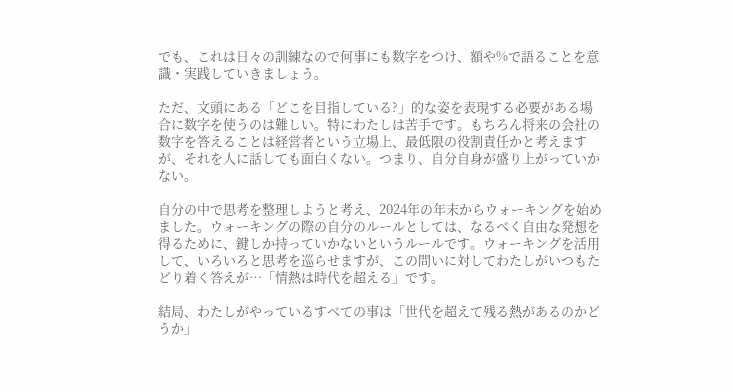でも、これは日々の訓練なので何事にも数字をつけ、額や%で語ることを意識・実践していきましょう。

ただ、文頭にある「どこを目指している?」的な姿を表現する必要がある場合に数字を使うのは難しい。特にわたしは苦手です。もちろん将来の会社の数字を答えることは経営者という立場上、最低限の役割責任かと考えますが、それを人に話しても面白くない。つまり、自分自身が盛り上がっていかない。

自分の中で思考を整理しようと考え、2024年の年末からウォーキングを始めました。ウォーキングの際の自分のルールとしては、なるべく自由な発想を得るために、鍵しか持っていかないというルールです。ウォーキングを活用して、いろいろと思考を巡らせますが、この問いに対してわたしがいつもたどり着く答えが…「情熱は時代を超える」です。

結局、わたしがやっているすべての事は「世代を超えて残る熱があるのかどうか」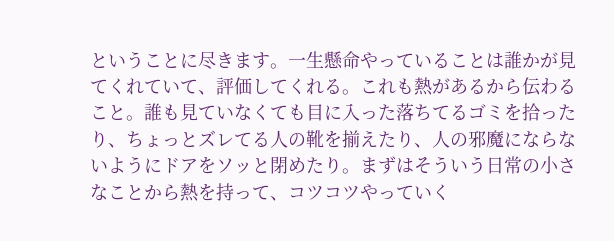ということに尽きます。一生懸命やっていることは誰かが見てくれていて、評価してくれる。これも熱があるから伝わること。誰も見ていなくても目に入った落ちてるゴミを拾ったり、ちょっとズレてる人の靴を揃えたり、人の邪魔にならないようにドアをソッと閉めたり。まずはそういう日常の小さなことから熱を持って、コツコツやっていく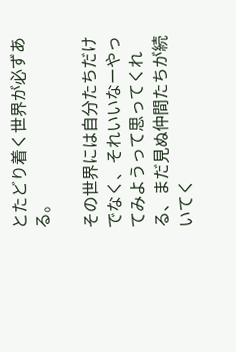とたどり着く世界が必ずある。

その世界には自分たちだけでなく、それいいなーやってみようって思ってくれる、まだ見ぬ仲間たちが続いてく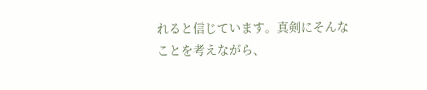れると信じています。真剣にそんなことを考えながら、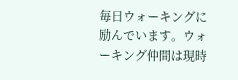毎日ウォーキングに励んでいます。ウォーキング仲間は現時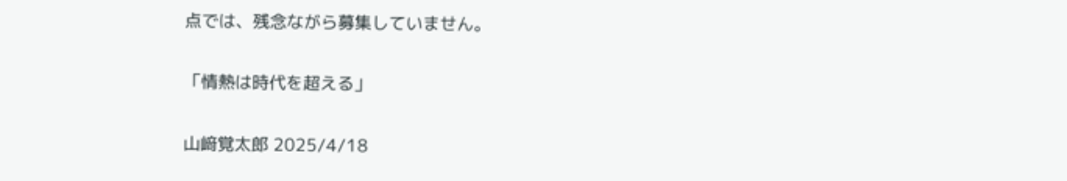点では、残念ながら募集していません。

「情熱は時代を超える」

山﨑覚太郎 2025/4/18